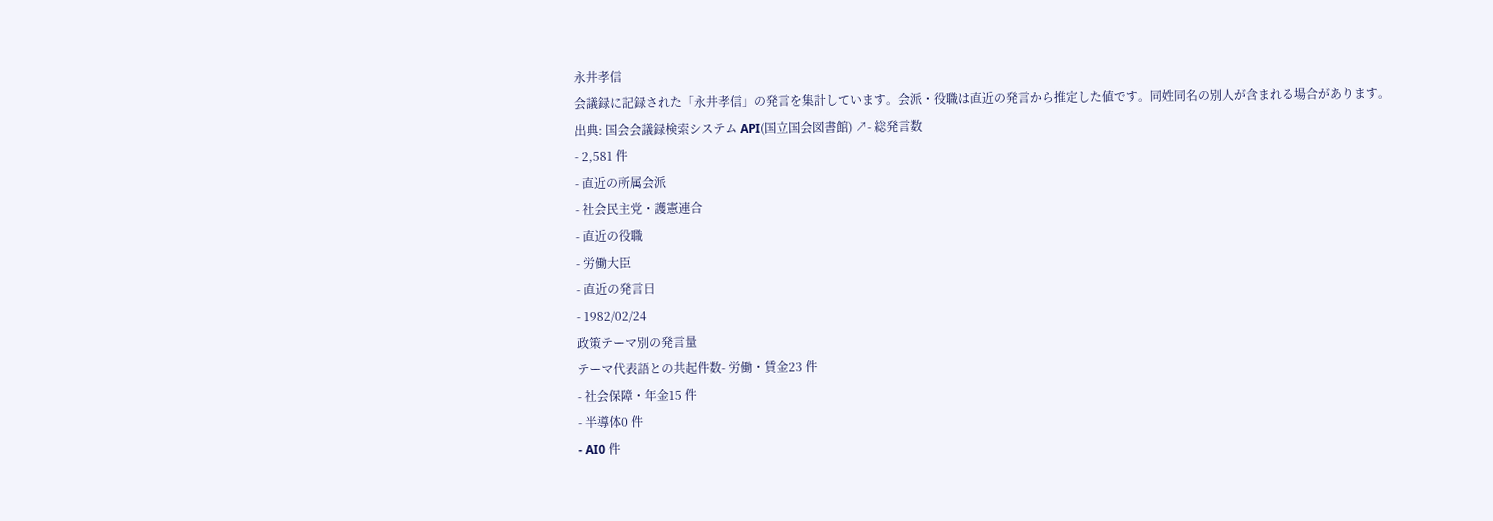永井孝信
会議録に記録された「永井孝信」の発言を集計しています。会派・役職は直近の発言から推定した値です。同姓同名の別人が含まれる場合があります。
出典: 国会会議録検索システム API(国立国会図書館) ↗- 総発言数
- 2,581 件
- 直近の所属会派
- 社会民主党・護憲連合
- 直近の役職
- 労働大臣
- 直近の発言日
- 1982/02/24
政策テーマ別の発言量
テーマ代表語との共起件数- 労働・賃金23 件
- 社会保障・年金15 件
- 半導体0 件
- AI0 件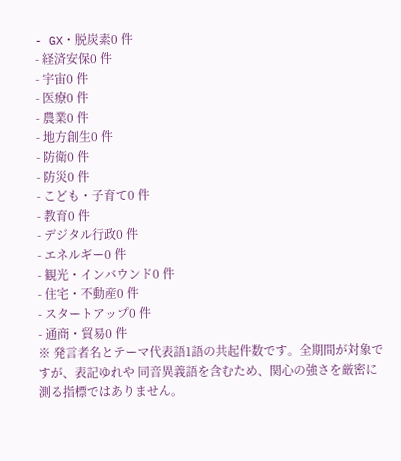- GX・脱炭素0 件
- 経済安保0 件
- 宇宙0 件
- 医療0 件
- 農業0 件
- 地方創生0 件
- 防衛0 件
- 防災0 件
- こども・子育て0 件
- 教育0 件
- デジタル行政0 件
- エネルギー0 件
- 観光・インバウンド0 件
- 住宅・不動産0 件
- スタートアップ0 件
- 通商・貿易0 件
※ 発言者名とテーマ代表語1語の共起件数です。全期間が対象ですが、表記ゆれや 同音異義語を含むため、関心の強さを厳密に測る指標ではありません。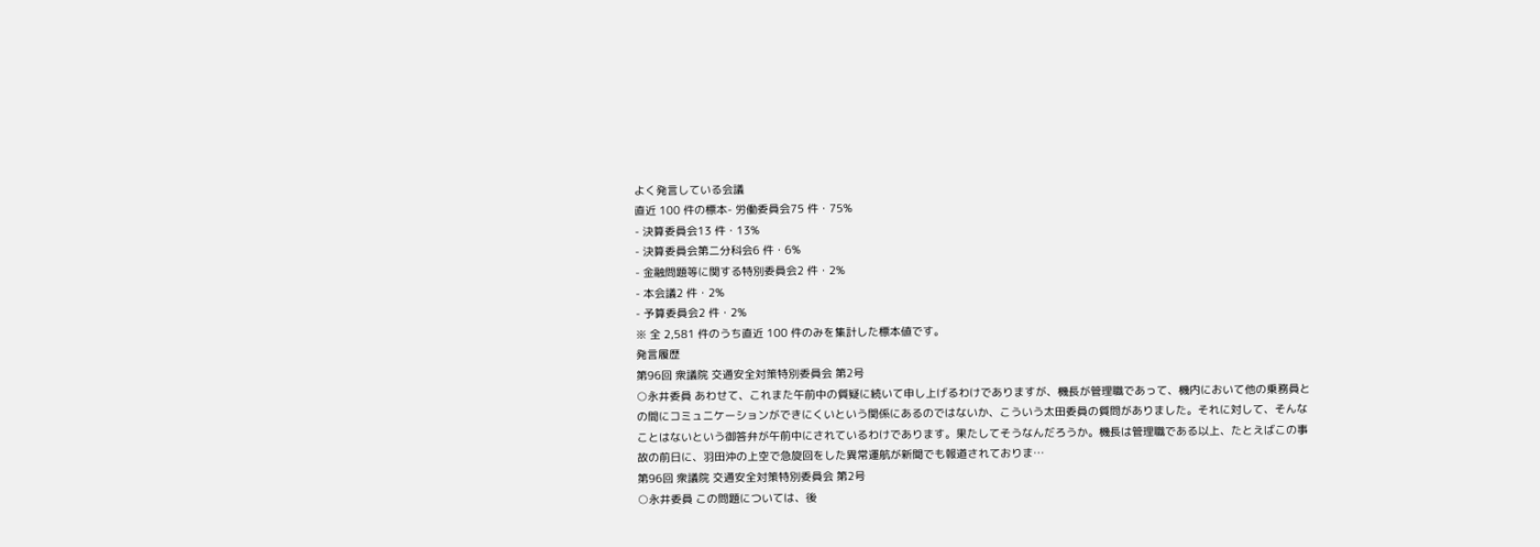よく発言している会議
直近 100 件の標本- 労働委員会75 件・75%
- 決算委員会13 件・13%
- 決算委員会第二分科会6 件・6%
- 金融問題等に関する特別委員会2 件・2%
- 本会議2 件・2%
- 予算委員会2 件・2%
※ 全 2,581 件のうち直近 100 件のみを集計した標本値です。
発言履歴
第96回 衆議院 交通安全対策特別委員会 第2号
○永井委員 あわせて、これまた午前中の質疑に続いて申し上げるわけでありますが、機長が管理職であって、機内において他の乗務員との間にコミュニケーションができにくいという関係にあるのではないか、こういう太田委員の質問がありました。それに対して、そんなことはないという御答弁が午前中にされているわけであります。果たしてそうなんだろうか。機長は管理職である以上、たとえばこの事故の前日に、羽田沖の上空で急旋回をした異常運航が新聞でも報道されておりま…
第96回 衆議院 交通安全対策特別委員会 第2号
○永井委員 この問題については、後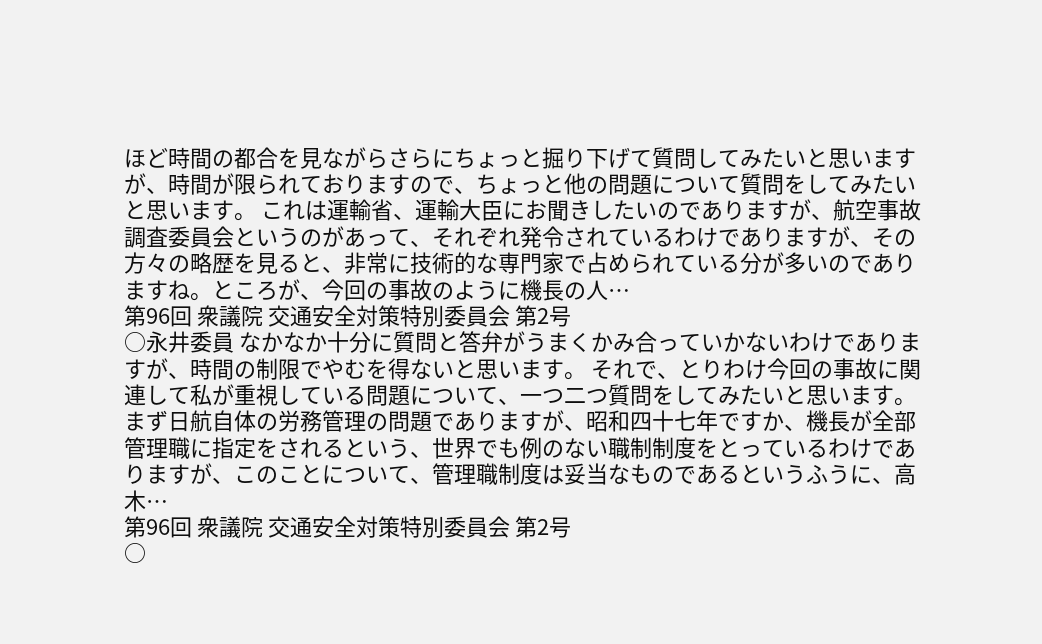ほど時間の都合を見ながらさらにちょっと掘り下げて質問してみたいと思いますが、時間が限られておりますので、ちょっと他の問題について質問をしてみたいと思います。 これは運輸省、運輸大臣にお聞きしたいのでありますが、航空事故調査委員会というのがあって、それぞれ発令されているわけでありますが、その方々の略歴を見ると、非常に技術的な専門家で占められている分が多いのでありますね。ところが、今回の事故のように機長の人…
第96回 衆議院 交通安全対策特別委員会 第2号
○永井委員 なかなか十分に質問と答弁がうまくかみ合っていかないわけでありますが、時間の制限でやむを得ないと思います。 それで、とりわけ今回の事故に関連して私が重視している問題について、一つ二つ質問をしてみたいと思います。 まず日航自体の労務管理の問題でありますが、昭和四十七年ですか、機長が全部管理職に指定をされるという、世界でも例のない職制制度をとっているわけでありますが、このことについて、管理職制度は妥当なものであるというふうに、高木…
第96回 衆議院 交通安全対策特別委員会 第2号
○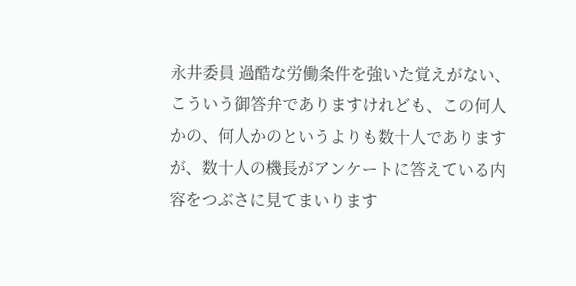永井委員 過酷な労働条件を強いた覚えがない、こういう御答弁でありますけれども、この何人かの、何人かのというよりも数十人でありますが、数十人の機長がアンケートに答えている内容をつぶさに見てまいります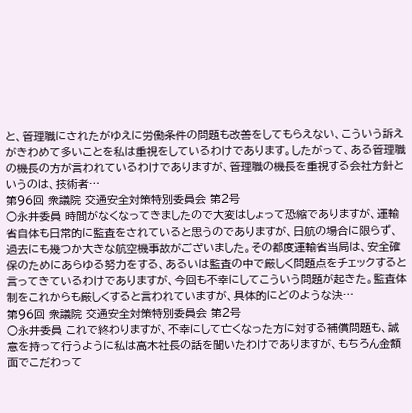と、管理職にされたがゆえに労働条件の問題も改善をしてもらえない、こういう訴えがきわめて多いことを私は重視をしているわけであります。したがって、ある管理職の機長の方が言われているわけでありますが、管理職の機長を重視する会社方針というのは、技術者…
第96回 衆議院 交通安全対策特別委員会 第2号
○永井委員 時間がなくなってきましたので大変はしょって恐縮でありますが、運輸省自体も日常的に監査をされていると思うのでありますが、日航の場合に限らず、過去にも幾つか大きな航空機事故がございました。その都度運輸省当局は、安全確保のためにあらゆる努力をする、あるいは監査の中で厳しく問題点をチェックすると言ってきているわけでありますが、今回も不幸にしてこういう問題が起きた。監査体制をこれからも厳しくすると言われていますが、具体的にどのような決…
第96回 衆議院 交通安全対策特別委員会 第2号
○永井委員 これで終わりますが、不幸にして亡くなった方に対する補償問題も、誠意を持って行うように私は高木社長の話を聞いたわけでありますが、もちろん金額面でこだわって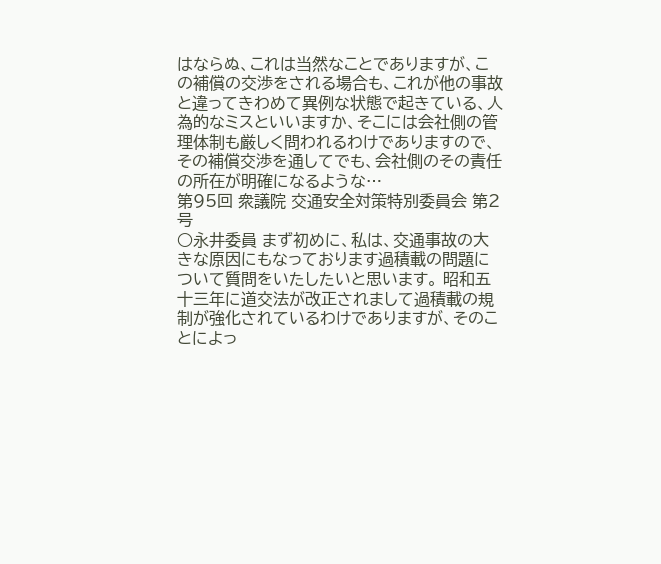はならぬ、これは当然なことでありますが、この補償の交渉をされる場合も、これが他の事故と違ってきわめて異例な状態で起きている、人為的なミスといいますか、そこには会社側の管理体制も厳しく問われるわけでありますので、その補償交渉を通してでも、会社側のその責任の所在が明確になるような…
第95回 衆議院 交通安全対策特別委員会 第2号
○永井委員 まず初めに、私は、交通事故の大きな原因にもなっております過積載の問題について質問をいたしたいと思います。 昭和五十三年に道交法が改正されまして過積載の規制が強化されているわけでありますが、そのことによっ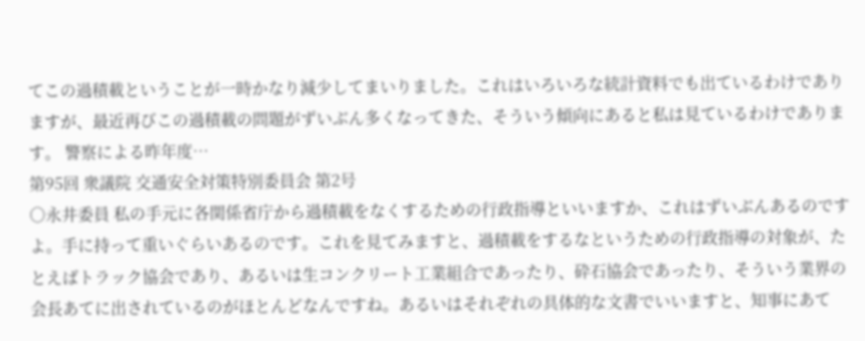てこの過積載ということが一時かなり減少してまいりました。これはいろいろな統計資料でも出ているわけでありますが、最近再びこの過積載の問題がずいぶん多くなってきた、そういう傾向にあると私は見ているわけであります。 警察による昨年度…
第95回 衆議院 交通安全対策特別委員会 第2号
○永井委員 私の手元に各関係省庁から過積載をなくするための行政指導といいますか、これはずいぶんあるのですよ。手に持って重いぐらいあるのです。これを見てみますと、過積載をするなというための行政指導の対象が、たとえばトラック協会であり、あるいは生コンクリート工業組合であったり、砕石協会であったり、そういう業界の会長あてに出されているのがほとんどなんですね。あるいはそれぞれの具体的な文書でいいますと、知事にあて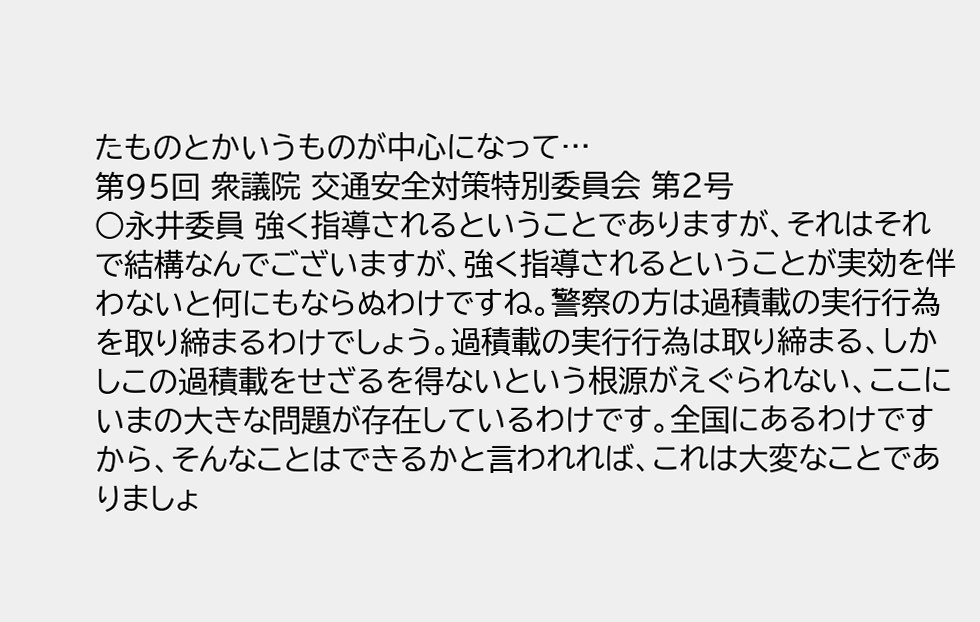たものとかいうものが中心になって…
第95回 衆議院 交通安全対策特別委員会 第2号
○永井委員 強く指導されるということでありますが、それはそれで結構なんでございますが、強く指導されるということが実効を伴わないと何にもならぬわけですね。警察の方は過積載の実行行為を取り締まるわけでしょう。過積載の実行行為は取り締まる、しかしこの過積載をせざるを得ないという根源がえぐられない、ここにいまの大きな問題が存在しているわけです。全国にあるわけですから、そんなことはできるかと言われれば、これは大変なことでありましょ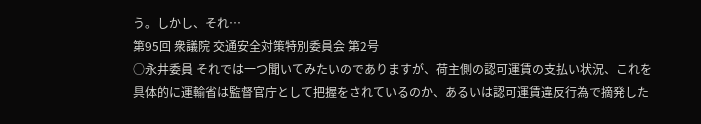う。しかし、それ…
第95回 衆議院 交通安全対策特別委員会 第2号
○永井委員 それでは一つ聞いてみたいのでありますが、荷主側の認可運賃の支払い状況、これを具体的に運輸省は監督官庁として把握をされているのか、あるいは認可運賃違反行為で摘発した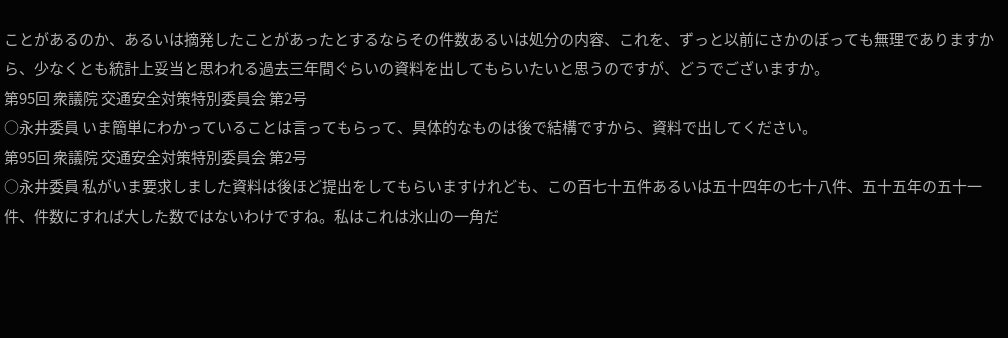ことがあるのか、あるいは摘発したことがあったとするならその件数あるいは処分の内容、これを、ずっと以前にさかのぼっても無理でありますから、少なくとも統計上妥当と思われる過去三年間ぐらいの資料を出してもらいたいと思うのですが、どうでございますか。
第95回 衆議院 交通安全対策特別委員会 第2号
○永井委員 いま簡単にわかっていることは言ってもらって、具体的なものは後で結構ですから、資料で出してください。
第95回 衆議院 交通安全対策特別委員会 第2号
○永井委員 私がいま要求しました資料は後ほど提出をしてもらいますけれども、この百七十五件あるいは五十四年の七十八件、五十五年の五十一件、件数にすれば大した数ではないわけですね。私はこれは氷山の一角だ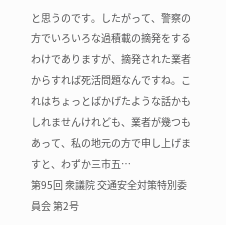と思うのです。したがって、警察の方でいろいろな過積載の摘発をするわけでありますが、摘発された業者からすれば死活問題なんですね。これはちょっとばかげたような話かもしれませんけれども、業者が幾つもあって、私の地元の方で申し上げますと、わずか三市五…
第95回 衆議院 交通安全対策特別委員会 第2号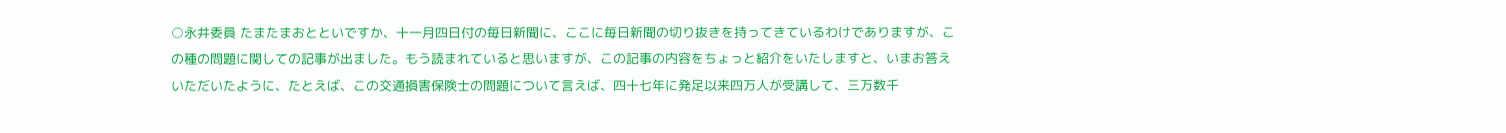○永井委員 たまたまおとといですか、十一月四日付の毎日新聞に、ここに毎日新聞の切り抜きを持ってきているわけでありますが、この種の問題に関しての記事が出ました。もう読まれていると思いますが、この記事の内容をちょっと紹介をいたしますと、いまお答えいただいたように、たとえば、この交通損害保険士の問題について言えば、四十七年に発足以来四万人が受講して、三万数千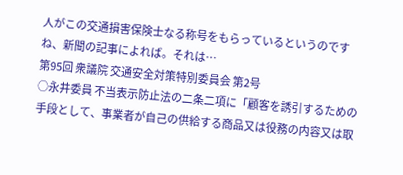人がこの交通損害保険士なる称号をもらっているというのですね、新聞の記事によれば。それは…
第95回 衆議院 交通安全対策特別委員会 第2号
○永井委員 不当表示防止法の二条二項に「顧客を誘引するための手段として、事業者が自己の供給する商品又は役務の内容又は取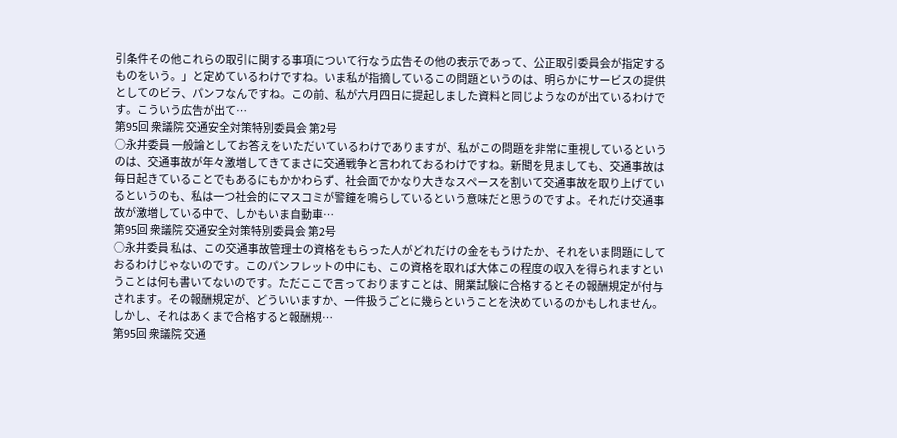引条件その他これらの取引に関する事項について行なう広告その他の表示であって、公正取引委員会が指定するものをいう。」と定めているわけですね。いま私が指摘しているこの問題というのは、明らかにサービスの提供としてのビラ、パンフなんですね。この前、私が六月四日に提起しました資料と同じようなのが出ているわけです。こういう広告が出て…
第95回 衆議院 交通安全対策特別委員会 第2号
○永井委員 一般論としてお答えをいただいているわけでありますが、私がこの問題を非常に重視しているというのは、交通事故が年々激増してきてまさに交通戦争と言われておるわけですね。新聞を見ましても、交通事故は毎日起きていることでもあるにもかかわらず、社会面でかなり大きなスペースを割いて交通事故を取り上げているというのも、私は一つ社会的にマスコミが警鐘を鳴らしているという意味だと思うのですよ。それだけ交通事故が激増している中で、しかもいま自動車…
第95回 衆議院 交通安全対策特別委員会 第2号
○永井委員 私は、この交通事故管理士の資格をもらった人がどれだけの金をもうけたか、それをいま問題にしておるわけじゃないのです。このパンフレットの中にも、この資格を取れば大体この程度の収入を得られますということは何も書いてないのです。ただここで言っておりますことは、開業試験に合格するとその報酬規定が付与されます。その報酬規定が、どういいますか、一件扱うごとに幾らということを決めているのかもしれません。しかし、それはあくまで合格すると報酬規…
第95回 衆議院 交通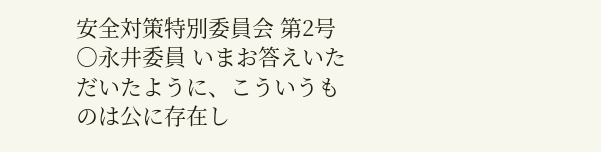安全対策特別委員会 第2号
○永井委員 いまお答えいただいたように、こういうものは公に存在し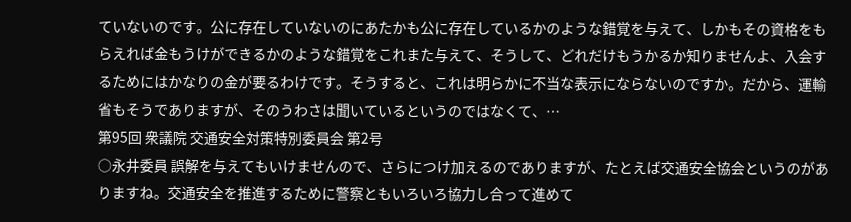ていないのです。公に存在していないのにあたかも公に存在しているかのような錯覚を与えて、しかもその資格をもらえれば金もうけができるかのような錯覚をこれまた与えて、そうして、どれだけもうかるか知りませんよ、入会するためにはかなりの金が要るわけです。そうすると、これは明らかに不当な表示にならないのですか。だから、運輸省もそうでありますが、そのうわさは聞いているというのではなくて、…
第95回 衆議院 交通安全対策特別委員会 第2号
○永井委員 誤解を与えてもいけませんので、さらにつけ加えるのでありますが、たとえば交通安全協会というのがありますね。交通安全を推進するために警察ともいろいろ協力し合って進めて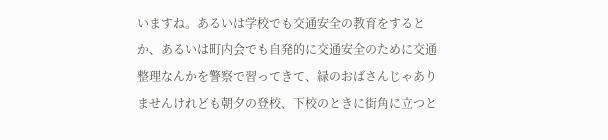いますね。あるいは学校でも交通安全の教育をするとか、あるいは町内会でも自発的に交通安全のために交通整理なんかを警察で習ってきて、緑のおばさんじゃありませんけれども朝夕の登校、下校のときに街角に立つと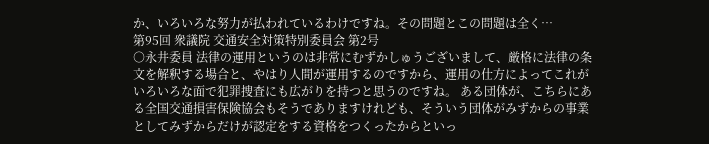か、いろいろな努力が払われているわけですね。その問題とこの問題は全く…
第95回 衆議院 交通安全対策特別委員会 第2号
○永井委員 法律の運用というのは非常にむずかしゅうございまして、厳格に法律の条文を解釈する場合と、やはり人間が運用するのですから、運用の仕方によってこれがいろいろな面で犯罪捜査にも広がりを持つと思うのですね。 ある団体が、こちらにある全国交通損害保険協会もそうでありますけれども、そういう団体がみずからの事業としてみずからだけが認定をする資格をつくったからといっ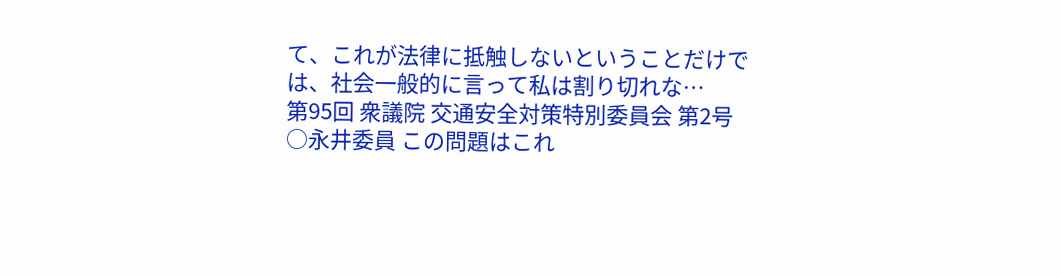て、これが法律に抵触しないということだけでは、社会一般的に言って私は割り切れな…
第95回 衆議院 交通安全対策特別委員会 第2号
○永井委員 この問題はこれ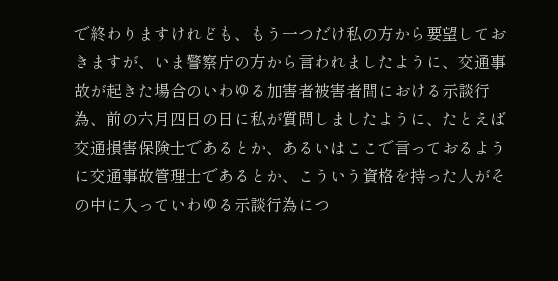で終わりますけれども、もう一つだけ私の方から要望しておきますが、いま警察庁の方から言われましたように、交通事故が起きた場合のいわゆる加害者被害者間における示談行為、前の六月四日の日に私が質問しましたように、たとえば交通損害保険士であるとか、あるいはここで言っておるように交通事故管理士であるとか、こういう資格を持った人がその中に入っていわゆる示談行為につ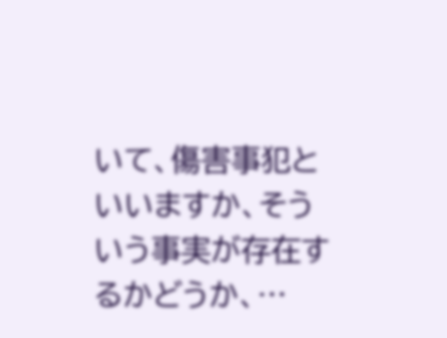いて、傷害事犯といいますか、そういう事実が存在するかどうか、…